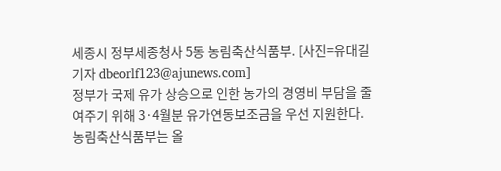세종시 정부세종청사 5동 농림축산식품부. [사진=유대길 기자 dbeorlf123@ajunews.com]
정부가 국제 유가 상승으로 인한 농가의 경영비 부담을 줄여주기 위해 3·4월분 유가연동보조금을 우선 지원한다.
농림축산식품부는 올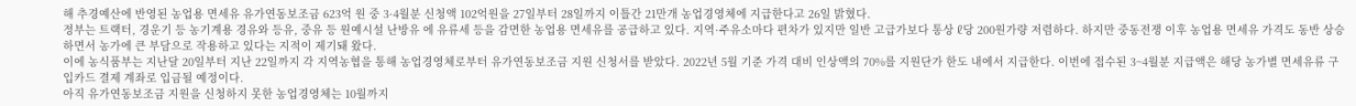해 추경예산에 반영된 농업용 면세유 유가연동보조금 623억 원 중 3·4월분 신청액 102억원을 27일부터 28일까지 이틀간 21만개 농업경영체에 지급한다고 26일 밝혔다.
정부는 트랙터, 경운기 등 농기계용 경유와 등유, 중유 등 원예시설 난방유 에 유류세 등을 감면한 농업용 면세유를 공급하고 있다. 지역·주유소마다 편차가 있지만 일반 고급가보다 통상 ℓ당 200원가량 저렴하다. 하지만 중동전쟁 이후 농업용 면세유 가격도 동반 상승하면서 농가에 큰 부담으로 작용하고 있다는 지적이 제기돼 왔다.
이에 농식품부는 지난달 20일부터 지난 22일까지 각 지역농협을 통해 농업경영체로부터 유가연동보조금 지원 신청서를 받았다. 2022년 5월 기준 가격 대비 인상액의 70%를 지원단가 한도 내에서 지급한다. 이번에 접수된 3~4월분 지급액은 해당 농가별 면세유류 구입카드 결제 계좌로 입금될 예정이다.
아직 유가연동보조금 지원을 신청하지 못한 농업경영체는 10월까지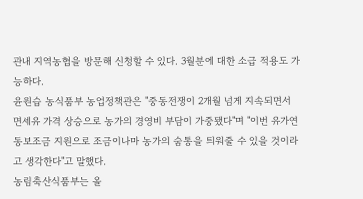관내 지역농협을 방문해 신청할 수 있다. 3월분에 대한 소급 적용도 가능하다.
윤원습 농식품부 농업정책관은 "중동전쟁이 2개월 넘게 지속되면서 면세유 가격 상승으로 농가의 경영비 부담이 가중됐다"며 "이번 유가연동보조금 지원으로 조금이나마 농가의 숨통을 틔워줄 수 있을 것이라고 생각한다"고 말했다.
농림축산식품부는 올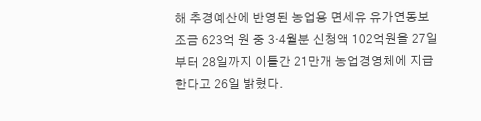해 추경예산에 반영된 농업용 면세유 유가연동보조금 623억 원 중 3·4월분 신청액 102억원을 27일부터 28일까지 이틀간 21만개 농업경영체에 지급한다고 26일 밝혔다.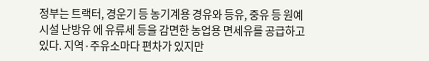정부는 트랙터, 경운기 등 농기계용 경유와 등유, 중유 등 원예시설 난방유 에 유류세 등을 감면한 농업용 면세유를 공급하고 있다. 지역·주유소마다 편차가 있지만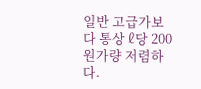일반 고급가보다 통상 ℓ당 200원가량 저렴하다.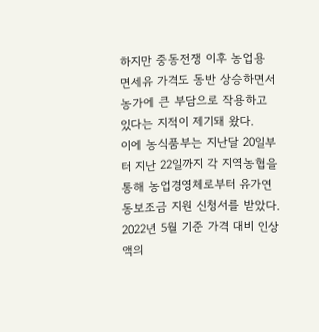하지만 중동전쟁 이후 농업용 면세유 가격도 동반 상승하면서 농가에 큰 부담으로 작용하고 있다는 지적이 제기돼 왔다.
이에 농식품부는 지난달 20일부터 지난 22일까지 각 지역농협을 통해 농업경영체로부터 유가연동보조금 지원 신청서를 받았다. 2022년 5월 기준 가격 대비 인상액의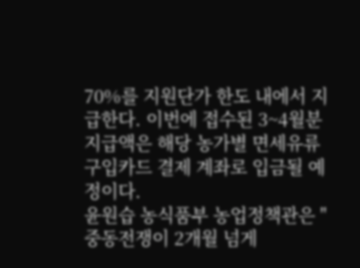70%를 지원단가 한도 내에서 지급한다. 이번에 접수된 3~4월분 지급액은 해당 농가별 면세유류 구입카드 결제 계좌로 입금될 예정이다.
윤원습 농식품부 농업정책관은 "중동전쟁이 2개월 넘게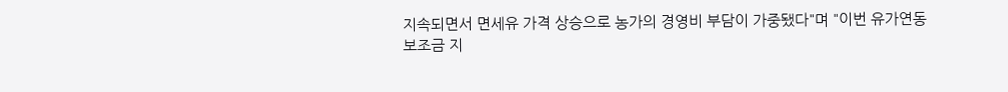지속되면서 면세유 가격 상승으로 농가의 경영비 부담이 가중됐다"며 "이번 유가연동보조금 지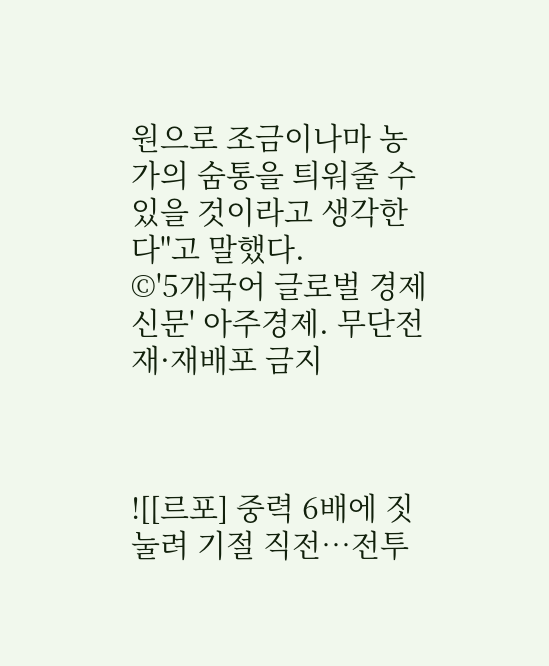원으로 조금이나마 농가의 숨통을 틔워줄 수 있을 것이라고 생각한다"고 말했다.
©'5개국어 글로벌 경제신문' 아주경제. 무단전재·재배포 금지



![[르포] 중력 6배에 짓눌려 기절 직전…전투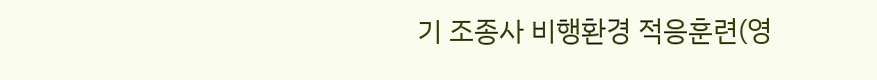기 조종사 비행환경 적응훈련(영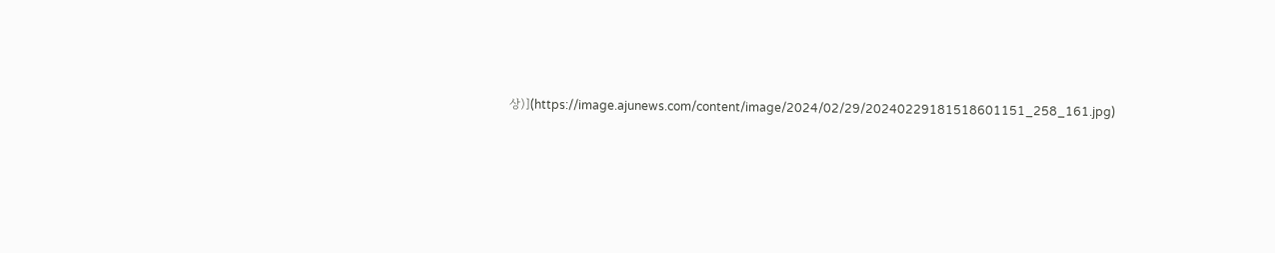상)](https://image.ajunews.com/content/image/2024/02/29/20240229181518601151_258_161.jpg)